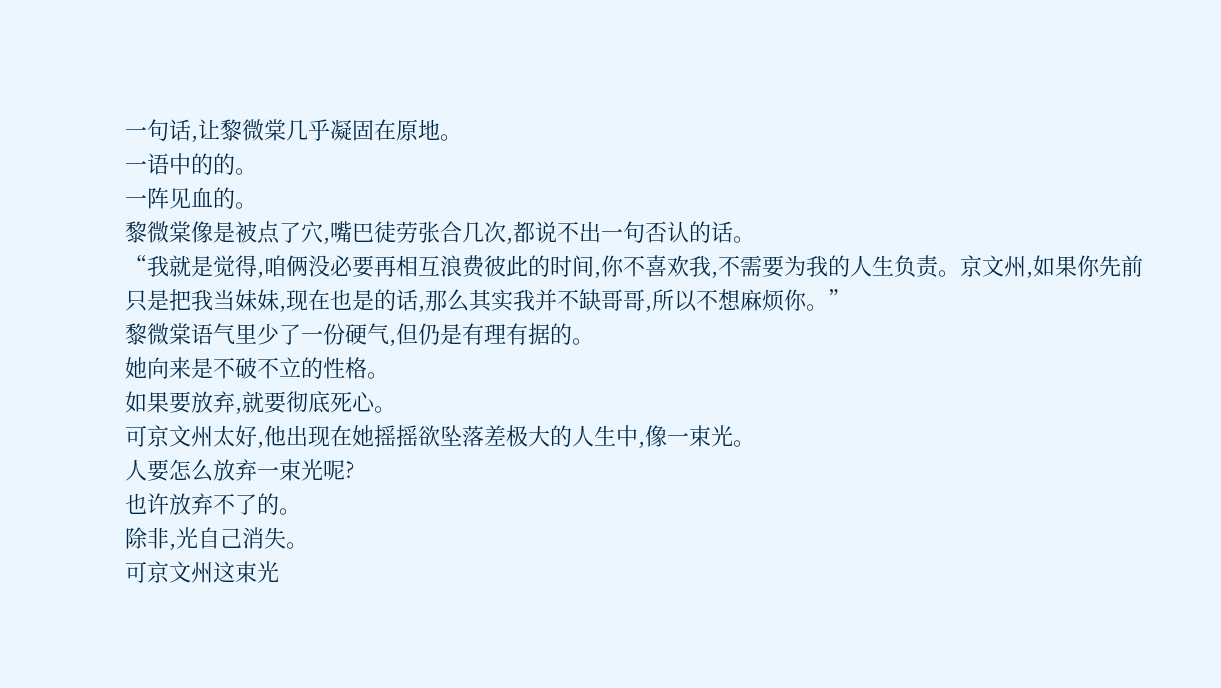一句话,让黎微棠几乎凝固在原地。
一语中的的。
一阵见血的。
黎微棠像是被点了穴,嘴巴徒劳张合几次,都说不出一句否认的话。
“我就是觉得,咱俩没必要再相互浪费彼此的时间,你不喜欢我,不需要为我的人生负责。京文州,如果你先前只是把我当妹妹,现在也是的话,那么其实我并不缺哥哥,所以不想麻烦你。”
黎微棠语气里少了一份硬气,但仍是有理有据的。
她向来是不破不立的性格。
如果要放弃,就要彻底死心。
可京文州太好,他出现在她摇摇欲坠落差极大的人生中,像一束光。
人要怎么放弃一束光呢?
也许放弃不了的。
除非,光自己消失。
可京文州这束光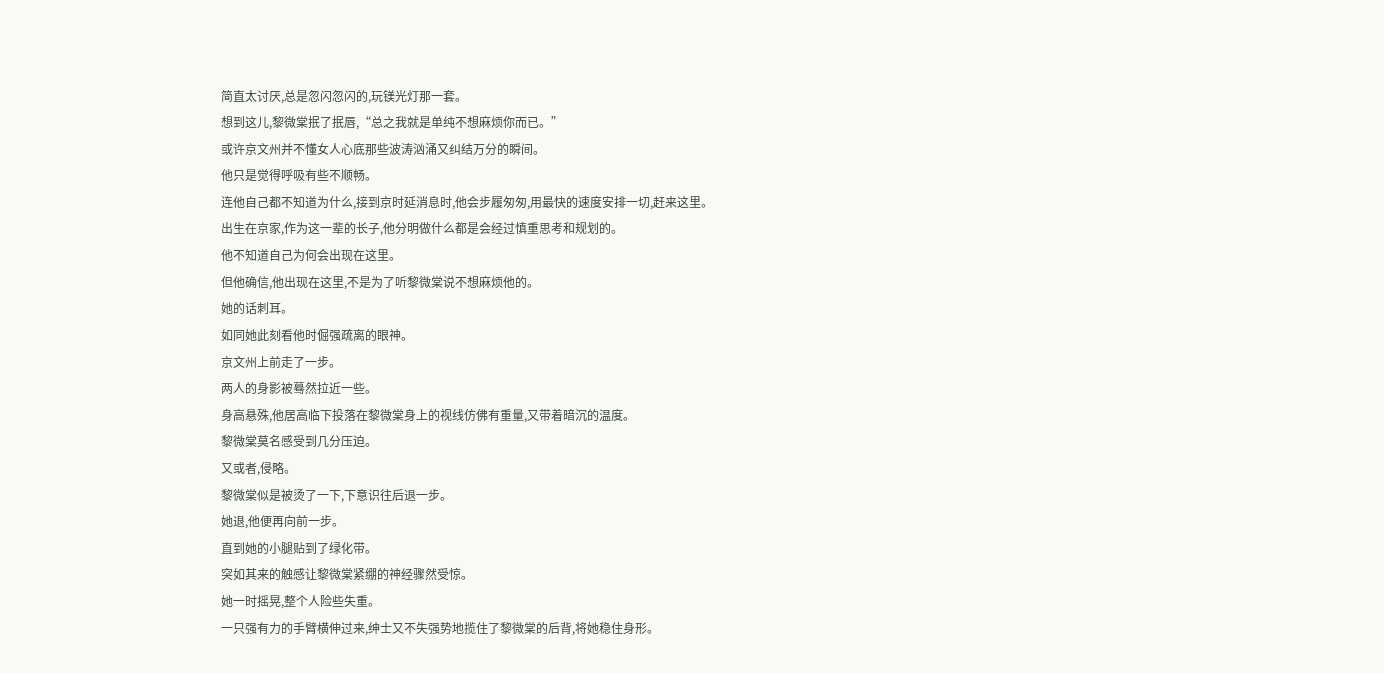简直太讨厌,总是忽闪忽闪的,玩镁光灯那一套。
想到这儿,黎微棠抿了抿唇,“总之我就是单纯不想麻烦你而已。”
或许京文州并不懂女人心底那些波涛汹涌又纠结万分的瞬间。
他只是觉得呼吸有些不顺畅。
连他自己都不知道为什么,接到京时延消息时,他会步履匆匆,用最快的速度安排一切,赶来这里。
出生在京家,作为这一辈的长子,他分明做什么都是会经过慎重思考和规划的。
他不知道自己为何会出现在这里。
但他确信,他出现在这里,不是为了听黎微棠说不想麻烦他的。
她的话刺耳。
如同她此刻看他时倔强疏离的眼神。
京文州上前走了一步。
两人的身影被蓦然拉近一些。
身高悬殊,他居高临下投落在黎微棠身上的视线仿佛有重量,又带着暗沉的温度。
黎微棠莫名感受到几分压迫。
又或者,侵略。
黎微棠似是被烫了一下,下意识往后退一步。
她退,他便再向前一步。
直到她的小腿贴到了绿化带。
突如其来的触感让黎微棠紧绷的神经骤然受惊。
她一时摇晃,整个人险些失重。
一只强有力的手臂横伸过来,绅士又不失强势地揽住了黎微棠的后背,将她稳住身形。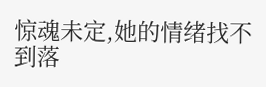惊魂未定,她的情绪找不到落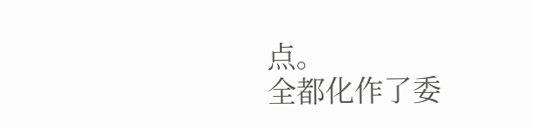点。
全都化作了委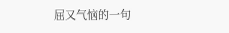屈又气恼的一句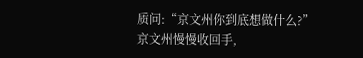质问:“京文州你到底想做什么?”
京文州慢慢收回手,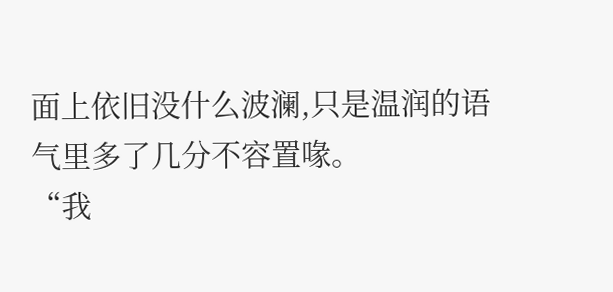面上依旧没什么波澜,只是温润的语气里多了几分不容置喙。
“我